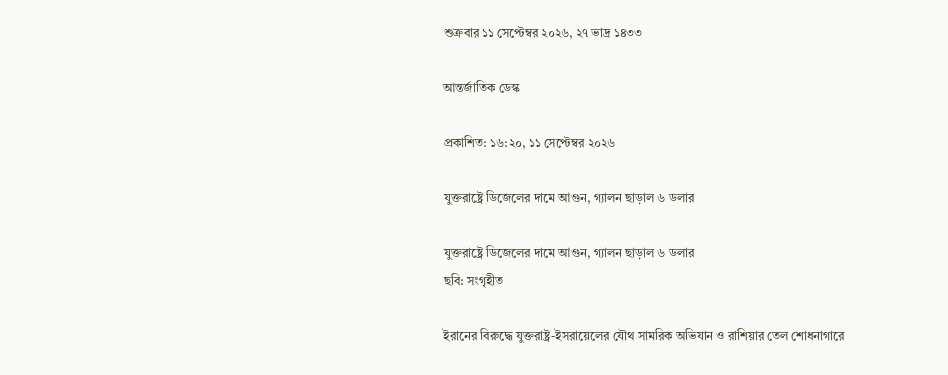শুক্রবার ১১ সেপ্টেম্বর ২০২৬, ২৭ ভাদ্র ১৪৩৩

আন্তর্জাতিক ডেস্ক

প্রকাশিত: ১৬:২০, ১১ সেপ্টেম্বর ২০২৬

যুক্তরাষ্ট্রে ডিজেলের দামে আগুন, গ্যালন ছাড়াল ৬ ডলার

যুক্তরাষ্ট্রে ডিজেলের দামে আগুন, গ্যালন ছাড়াল ৬ ডলার
ছবি: সংগৃহীত

ইরানের বিরুদ্ধে যুক্তরাষ্ট্র-ইসরায়েলের যৌথ সামরিক অভিযান ও রাশিয়ার তেল শোধনাগারে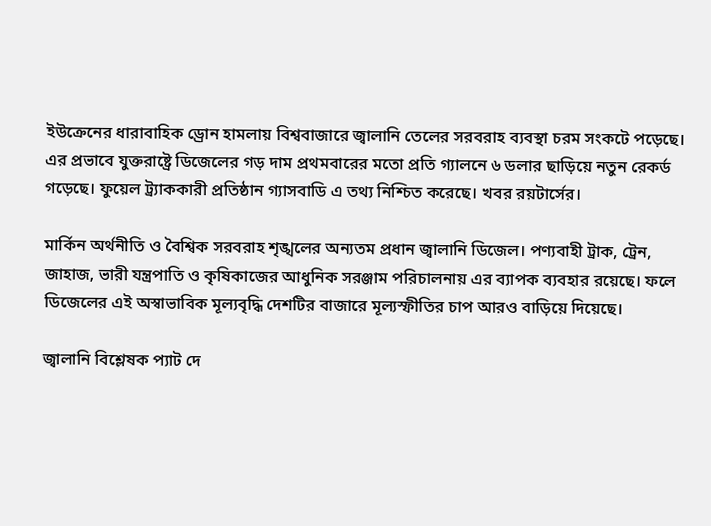ইউক্রেনের ধারাবাহিক ড্রোন হামলায় বিশ্ববাজারে জ্বালানি তেলের সরবরাহ ব্যবস্থা চরম সংকটে পড়েছে। এর প্রভাবে যুক্তরাষ্ট্রে ডিজেলের গড় দাম প্রথমবারের মতো প্রতি গ্যালনে ৬ ডলার ছাড়িয়ে নতুন রেকর্ড গড়েছে। ফুয়েল ট্র্যাককারী প্রতিষ্ঠান গ্যাসবাডি এ তথ্য নিশ্চিত করেছে। খবর রয়টার্সের।

মার্কিন অর্থনীতি ও বৈশ্বিক সরবরাহ শৃঙ্খলের অন্যতম প্রধান জ্বালানি ডিজেল। পণ্যবাহী ট্রাক, ট্রেন, জাহাজ, ভারী যন্ত্রপাতি ও কৃষিকাজের আধুনিক সরঞ্জাম পরিচালনায় এর ব্যাপক ব্যবহার রয়েছে। ফলে ডিজেলের এই অস্বাভাবিক মূল্যবৃদ্ধি দেশটির বাজারে মূল্যস্ফীতির চাপ আরও বাড়িয়ে দিয়েছে।

জ্বালানি বিশ্লেষক প্যাট দে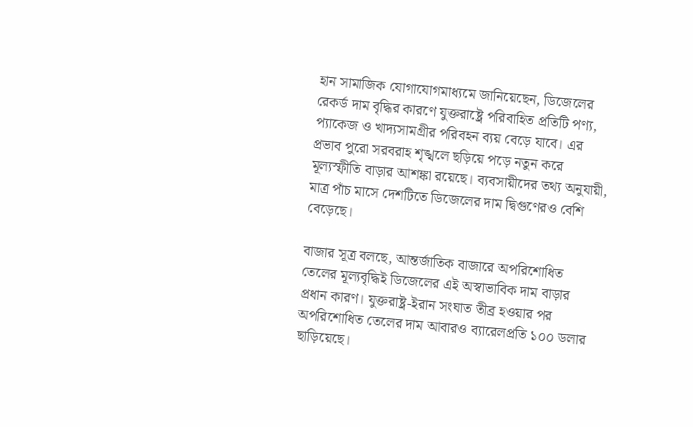হান সামাজিক যোগাযোগমাধ্যমে জানিয়েছেন, ডিজেলের রেকর্ড দাম বৃদ্ধির কারণে যুক্তরাষ্ট্রে পরিবাহিত প্রতিটি পণ্য, প্যাকেজ ও খাদ্যসামগ্রীর পরিবহন ব্যয় বেড়ে যাবে। এর প্রভাব পুরো সরবরাহ শৃঙ্খলে ছড়িয়ে পড়ে নতুন করে মূল্যস্ফীতি বাড়ার আশঙ্কা রয়েছে। ব্যবসায়ীদের তথ্য অনুযায়ী, মাত্র পাঁচ মাসে দেশটিতে ডিজেলের দাম দ্বিগুণেরও বেশি বেড়েছে।

বাজার সূত্র বলছে, আন্তর্জাতিক বাজারে অপরিশোধিত তেলের মূল্যবৃদ্ধিই ডিজেলের এই অস্বাভাবিক দাম বাড়ার প্রধান কারণ। যুক্তরাষ্ট্র-ইরান সংঘাত তীব্র হওয়ার পর অপরিশোধিত তেলের দাম আবারও ব্যারেলপ্রতি ১০০ ডলার ছাড়িয়েছে।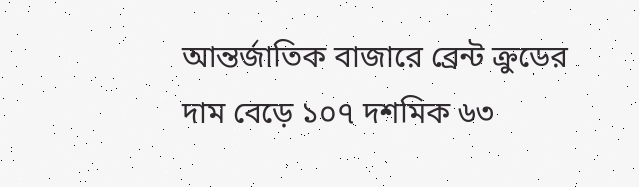আন্তর্জাতিক বাজারে ব্রেন্ট ক্রুডের দাম বেড়ে ১০৭ দশমিক ৬৩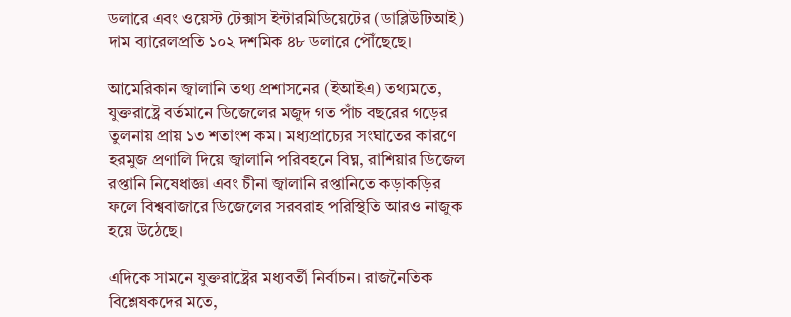ডলারে এবং ওয়েস্ট টেক্সাস ইন্টারমিডিয়েটের (ডাব্লিউটিআই) দাম ব্যারেলপ্রতি ১০২ দশমিক ৪৮ ডলারে পৌঁছেছে।

আমেরিকান জ্বালানি তথ্য প্রশাসনের (ইআইএ) তথ্যমতে, যুক্তরাষ্ট্রে বর্তমানে ডিজেলের মজুদ গত পাঁচ বছরের গড়ের তুলনায় প্রায় ১৩ শতাংশ কম। মধ্যপ্রাচ্যের সংঘাতের কারণে হরমুজ প্রণালি দিয়ে জ্বালানি পরিবহনে বিঘ্ন, রাশিয়ার ডিজেল রপ্তানি নিষেধাজ্ঞা এবং চীনা জ্বালানি রপ্তানিতে কড়াকড়ির ফলে বিশ্ববাজারে ডিজেলের সরবরাহ পরিস্থিতি আরও নাজুক হয়ে উঠেছে।

এদিকে সামনে যুক্তরাষ্ট্রের মধ্যবর্তী নির্বাচন। রাজনৈতিক বিশ্লেষকদের মতে,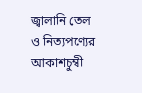জ্বালানি তেল ও নিত্যপণ্যের আকাশচুম্বী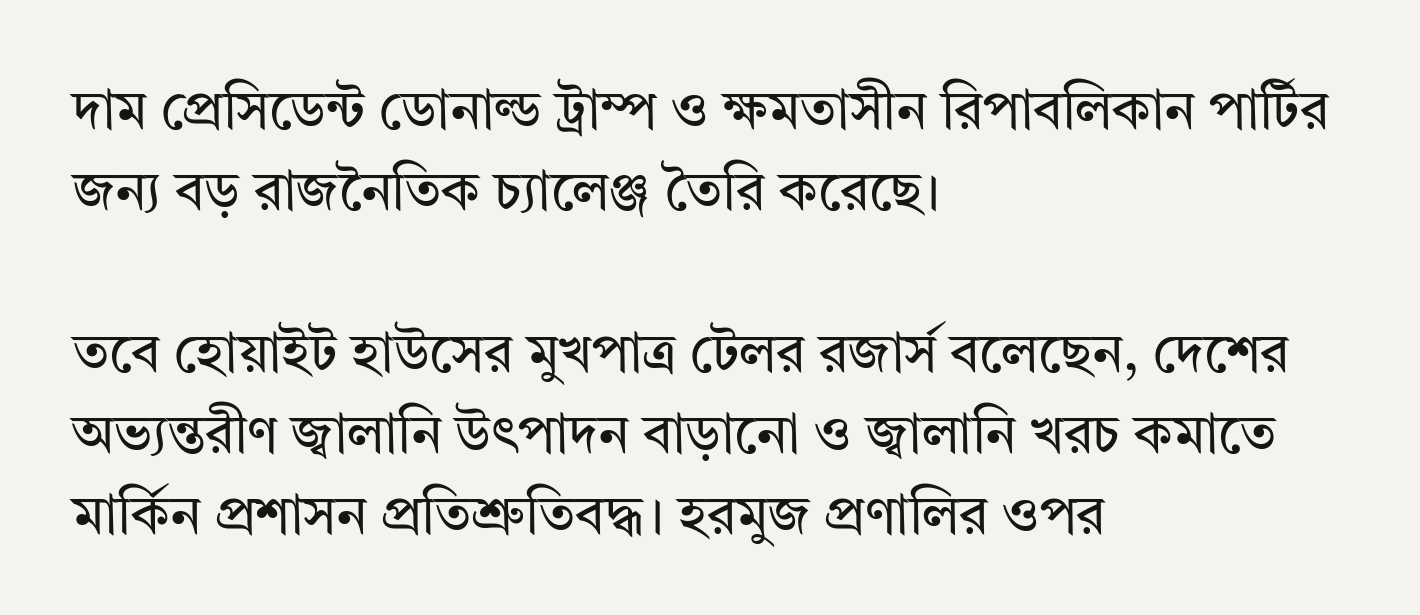দাম প্রেসিডেন্ট ডোনাল্ড ট্রাম্প ও ক্ষমতাসীন রিপাবলিকান পার্টির জন্য বড় রাজনৈতিক চ্যালেঞ্জ তৈরি করেছে।

তবে হোয়াইট হাউসের মুখপাত্র টেলর রজার্স বলেছেন, দেশের অভ্যন্তরীণ জ্বালানি উৎপাদন বাড়ানো ও জ্বালানি খরচ কমাতে মার্কিন প্রশাসন প্রতিশ্রুতিবদ্ধ। হরমুজ প্রণালির ওপর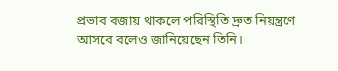প্রভাব বজায় থাকলে পরিস্থিতি দ্রুত নিয়ন্ত্রণে আসবে বলেও জানিয়েছেন তিনি।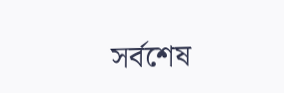সর্বশেষ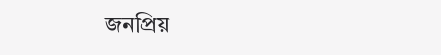জনপ্রিয়